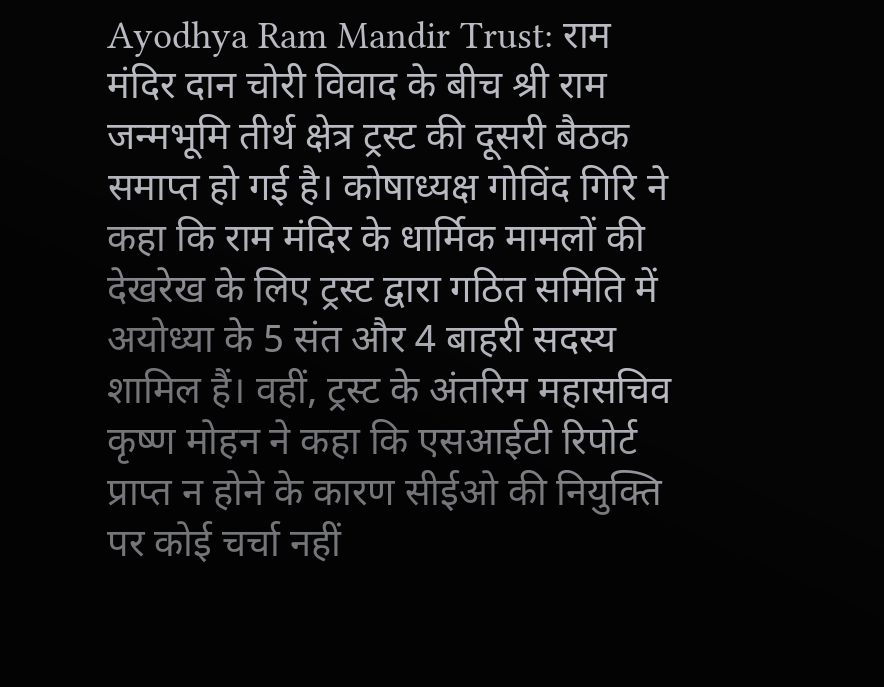Ayodhya Ram Mandir Trust: राम मंदिर दान चोरी विवाद के बीच श्री राम जन्मभूमि तीर्थ क्षेत्र ट्रस्ट की दूसरी बैठक समाप्त हो गई है। कोषाध्यक्ष गोविंद गिरि ने कहा कि राम मंदिर के धार्मिक मामलों की देखरेख के लिए ट्रस्ट द्वारा गठित समिति में अयोध्या के 5 संत और 4 बाहरी सदस्य शामिल हैं। वहीं, ट्रस्ट के अंतरिम महासचिव कृष्ण मोहन ने कहा कि एसआईटी रिपोर्ट प्राप्त न होने के कारण सीईओ की नियुक्ति पर कोई चर्चा नहीं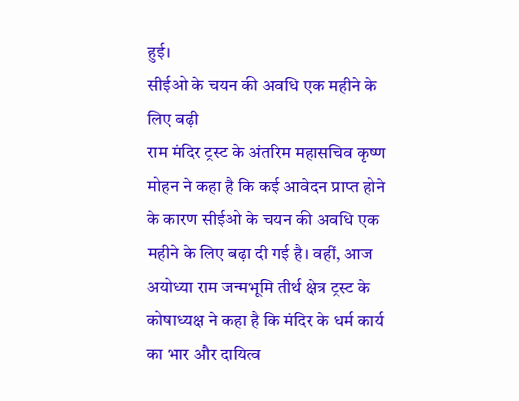हुई।
सीईओ के चयन की अवधि एक महीने के लिए बढ़ी
राम मंदिर ट्रस्ट के अंतरिम महासचिव कृष्ण मोहन ने कहा है कि कई आवेदन प्राप्त होने के कारण सीईओ के चयन की अवधि एक महीने के लिए बढ़ा दी गई है। वहीं, आज अयोध्या राम जन्मभूमि तीर्थ क्षेत्र ट्रस्ट के कोषाध्यक्ष ने कहा है कि मंदिर के धर्म कार्य का भार और दायित्व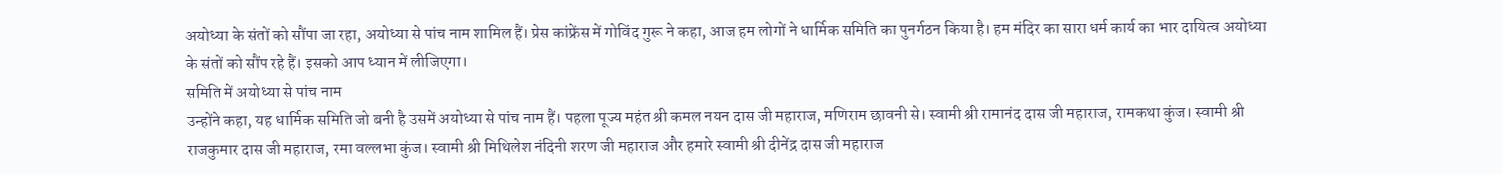अयोध्या के संतों को सौंपा जा रहा, अयोध्या से पांच नाम शामिल हैं। प्रेस कांफ्रेंस में गोविंद गुरू ने कहा, आज हम लोगों ने धार्मिक समिति का पुनर्गठन किया है। हम मंदिर का सारा धर्म कार्य का भार दायित्व अयोध्या के संतों को सौंप रहे हैं। इसको आप ध्यान में लीजिएगा।
समिति में अयोध्या से पांच नाम
उन्होंने कहा, यह धार्मिक समिति जो बनी है उसमें अयोध्या से पांच नाम हैं। पहला पूज्य महंत श्री कमल नयन दास जी महाराज, मणिराम छावनी से। स्वामी श्री रामानंद दास जी महाराज, रामकथा कुंज। स्वामी श्री राजकुमार दास जी महाराज, रमा वल्लभा कुंज। स्वामी श्री मिथिलेश नंदिनी शरण जी महाराज और हमारे स्वामी श्री दीनेंद्र दास जी महाराज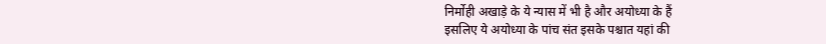निर्मोही अखाड़े के ये न्यास में भी है और अयोध्या के हैं
इसलिए ये अयोध्या के पांच संत इसके पश्चात यहां की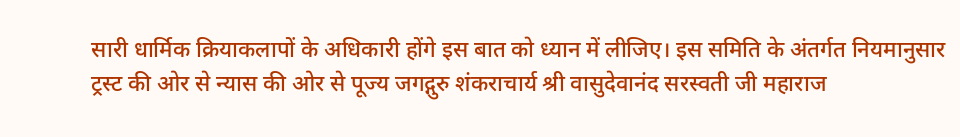सारी धार्मिक क्रियाकलापों के अधिकारी होंगे इस बात को ध्यान में लीजिए। इस समिति के अंतर्गत नियमानुसार ट्रस्ट की ओर से न्यास की ओर से पूज्य जगद्गुरु शंकराचार्य श्री वासुदेवानंद सरस्वती जी महाराज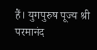हैं। युगपुरुष पूज्य श्री परमानंद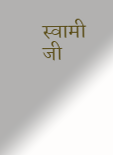स्वामी जी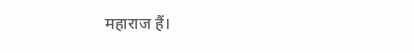महाराज हैं।